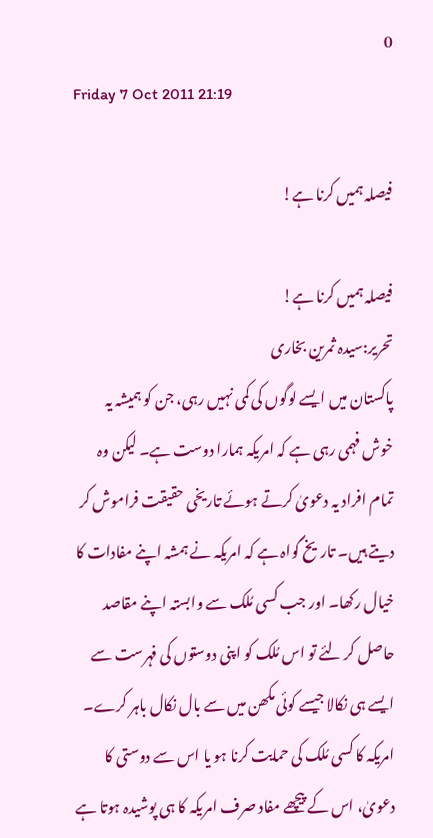0
Friday 7 Oct 2011 21:19

فیصلہ ہمیں کرنا ہے!

فیصلہ ہمیں کرنا ہے!
تحریر:سیدہ ثمرین بخاری
پاکستان میں ایسے لوگوں کی کمی نہیں رہی، جن کو ہمیشہ یہ خوش فہمی رہی ہے کہ امریکہ ہمارا دوست ہے۔ لیکن وہ تمام افراد یہ دعویٰ کرتے ہوئے تاریخی حقیقت فراموش کر دیتے ہیں۔ تاریخ گواہ ہے کہ امریکہ نے ہمشہ اپنے مفادات کا خیال رکھا۔ اور جب کسی مُلک سے وابستہ اپنے مقاصد حاصل کر لئے تو اس مُلک کو اپنی دوستوں کی فہرست سے ایسے ہی نکالا جیسے کوئی مکھن میں سے بال نکال باہر کرے۔ امریکہ کا کسی مُلک کی حمایت کرنا ہو یا اس سے دوستی کا دعویٰ، اس کے پیچھے مفاد صرف امریکہ کا ہی پوشیدہ ہوتا ہے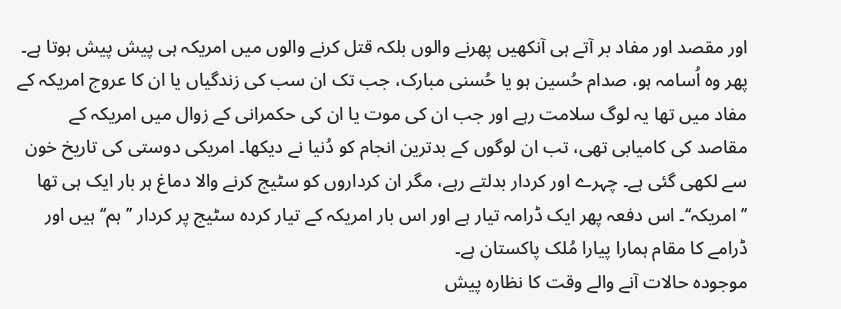اور مقصد اور مفاد بر آتے ہی آنکھیں پھرنے والوں بلکہ قتل کرنے والوں میں امریکہ ہی پیش پیش ہوتا ہے۔ پھر وہ اُسامہ ہو، صدام حُسین ہو یا حُسنی مبارک، جب تک ان سب کی زندگیاں یا ان کا عروج امریکہ کے مفاد میں تھا یہ لوگ سلامت رہے اور جب ان کی موت یا ان کی حکمرانی کے زوال میں امریکہ کے مقاصد کی کامیابی تھی، تب ان لوگوں کے بدترین انجام کو دُنیا نے دیکھا۔ امریکی دوستی کی تاریخ خون سے لکھی گئی ہے۔ چہرے اور کردار بدلتے رہے، مگر ان کرداروں کو سٹیج کرنے والا دماغ ہر بار ایک ہی تھا ’’امریکہ‘‘۔ اس دفعہ پھر ایک ڈرامہ تیار ہے اور اس بار امریکہ کے تیار کردہ سٹیج پر کردار ’’ہم‘‘ ہیں اور ڈرامے کا مقام ہمارا پیارا مُلک پاکستان ہے۔
موجودہ حالات آنے والے وقت کا نظارہ پیش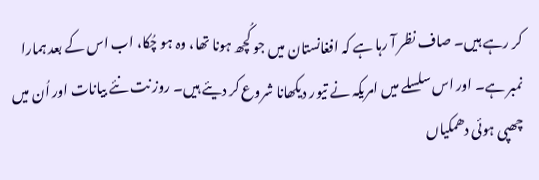کر رہے ہیں۔ صاف نظر آ رہا ہے کہ افغانستان میں جو کُچھ ہونا تھا، وہ ہو چُکا، اب اس کے بعد ہمارا نمبر ہے۔ اور اس سلسلے میں امریکہ نے تیور دیکھانا شروع کر دیئے ہیں۔ روز نت نئے بیانات اور اُن میں چھپی ہوئی دھمکیاں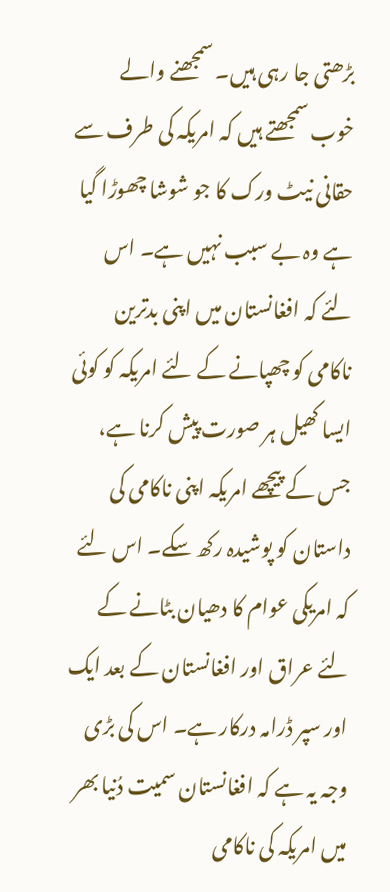بڑھتی جا رہی ہیں۔ سمجھنے والے خوب سمجھتے ہیں کہ امریکہ کی طرف سے حقانی نیٹ ورک کا جو شوشا چھوڑا گیا ہے وہ بے سبب نہیں ہے۔ اس لئے کہ افغانستان میں اپنی بدترین ناکامی کو چھپانے کے لئے امریکہ کو کوئی ایسا کھیل ہر صورت پیش کرنا ہے، جس کے پیچھے امریکہ اپنی ناکامی کی داستان کو پوشیدہ رکھ سکے۔ اس لئے کہ امریکی عوام کا دھیان بٹانے کے لئے عراق اور افغانستان کے بعد ایک اور سپر ڈرامہ درکار ہے۔ اس کی بڑی وجہ یہ ہے کہ افغانستان سمیت دُنیا بھر میں امریکہ کی ناکامی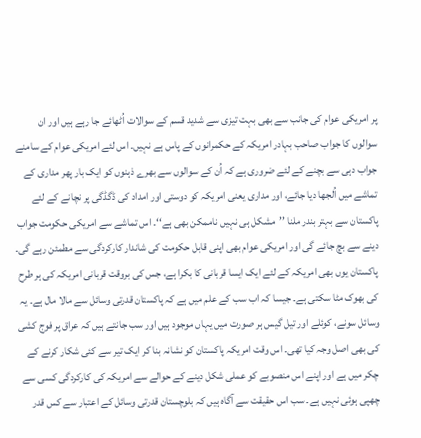پر امریکی عوام کی جانب سے بھی بہت تیزی سے شدید قسم کے سوالات اُٹھائے جا رہے ہیں اور ان سوالوں کا جواب صاحب بہادر امریکہ کے حکمرانوں کے پاس ہے نہیں۔ اس لئے امریکی عوام کے سامنے جواب دہی سے بچنے کے لئے ضروری ہے کہ اُن کے سوالوں سے بھرے ذہنوں کو ایک بار پھر مداری کے تماشے میں اُلجھا دیا جائے، اور مداری یعنی امریکہ کو دوستی اور امداد کی ڈگڈگی پر نچانے کے لئے پاکستان سے بہتر بندر ملنا ’’مشکل ہی نہیں ناممکن بھی ہے‘‘۔ اس تماشے سے امریکی حکومت جواب دینے سے بچ جائے گی اور امریکی عوام بھی اپنی قابل حکومت کی شاندار کارکردگی سے مطمئن رہے گی۔
پاکستان یوں بھی امریکہ کے لئے ایک ایسا قربانی کا بکرا ہے، جس کی بروقت قربانی امریکہ کی ہر طرح کی بھوک مٹا سکتی ہے۔ جیسا کہ اب سب کے علم میں ہے کہ پاکستان قدرتی وسائل سے مالا مال ہے۔ یہ وسائل سونے، کوئلے اور تیل گیس ہر صورت میں یہاں موجود ہیں اور سب جانتے ہیں کہ عراق پر فوج کشی کی بھی اصل وجہ کیا تھی۔ اس وقت امریکہ پاکستان کو نشانہ بنا کر ایک تیر سے کئی شکار کرنے کے چکر میں ہے اور اپنے اس منصوبے کو عملی شکل دینے کے حوالے سے امریکہ کی کارکردگی کسی سے چھپی ہوئی نہیں ہے۔ سب اس حقیقت سے آگاہ ہیں کہ بلوچستان قدرتی وسائل کے اعتبار سے کس قدر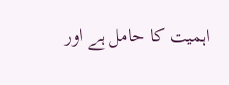اہمیت کا حامل ہے اور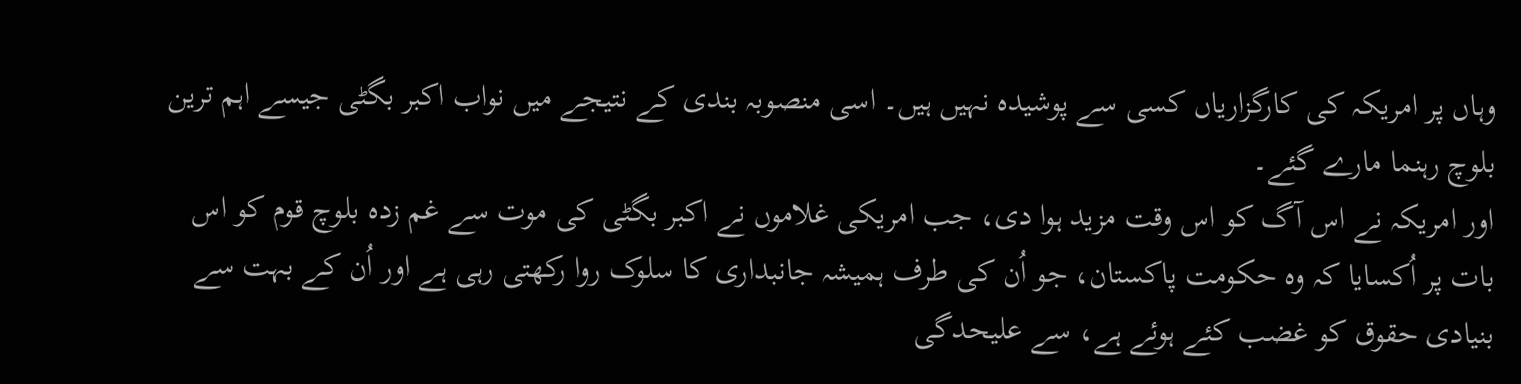وہاں پر امریکہ کی کارگزاریاں کسی سے پوشیدہ نہیں ہیں۔ اسی منصوبہ بندی کے نتیجے میں نواب اکبر بگٹی جیسے اہم ترین بلوچ رہنما مارے گئے۔
اور امریکہ نے اس آگ کو اس وقت مزید ہوا دی، جب امریکی غلاموں نے اکبر بگٹی کی موت سے غم زدہ بلوچ قوم کو اس بات پر اُکسایا کہ وہ حکومت پاکستان، جو اُن کی طرف ہمیشہ جانبداری کا سلوک روا رکھتی رہی ہے اور اُن کے بہت سے بنیادی حقوق کو غضب کئے ہوئے ہے، سے علیحدگی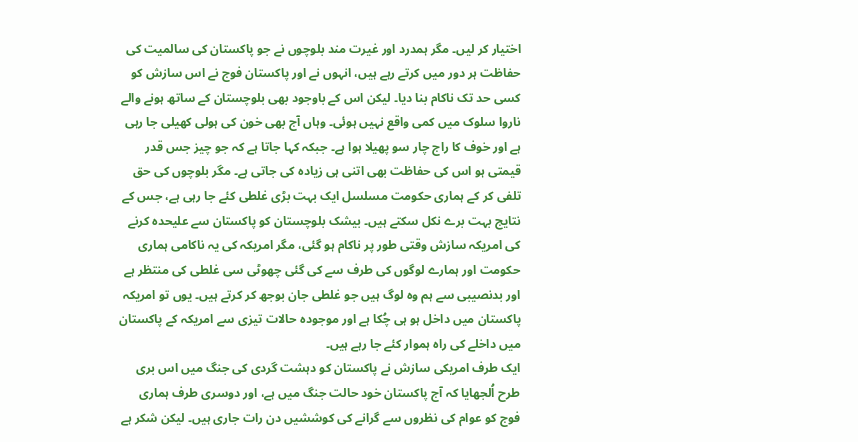اختیار کر لیں۔ مگر ہمدرد اور غیرت مند بلوچوں نے جو پاکستان کی سالمیت کی حفاظت ہر دور میں کرتے رہے ہیں، انہوں نے اور پاکستان فوج نے اس سازش کو کسی حد تک ناکام بنا دیا۔ لیکن اس کے باوجود بھی بلوچستان کے ساتھ ہونے والے ناروا سلوک میں کمی واقع نہیں ہوئی۔ وہاں آج بھی خون کی ہولی کھیلی جا رہی ہے اور خوف کا راج چار سو پھیلا ہوا ہے۔ جبکہ کہا جاتا ہے کہ جو چیز جس قدر قیمتی ہو اس کی حفاظت بھی اتنی ہی زیادہ کی جاتی ہے۔ مگر بلوچوں کی حق تلفی کر کے ہماری حکومت مسلسل ایک بہت بڑی غلطی کئے جا رہی ہے، جس کے نتایج بہت برے نکل سکتے ہیں۔ بیشک بلوچستان کو پاکستان سے علیحدہ کرنے کی امریکہ سازش وقتی طور پر ناکام ہو گئی، مگر امریکہ کی یہ ناکامی ہماری حکومت اور ہمارے لوگوں کی طرف سے کی گئی چھوٹی سی غلطی کی منتظر ہے اور بدنصیبی سے ہم وہ لوگ ہیں جو غلطی جان بوجھ کر کرتے ہیں۔ یوں تو امریکہ پاکستان میں داخل ہو ہی چُکا ہے اور موجودہ حالات تیزی سے امریکہ کے پاکستان میں داخلے کی راہ ہموار کئے جا رہے ہیں۔
ایک طرف امریکی سازش نے پاکستان کو دہشت گردی کی جنگ میں اس بری طرح اُلجھایا کہ آج پاکستان خود حالت جنگ میں ہے، اور دوسری طرف ہماری فوج کو عوام کی نظروں سے گرانے کی کوششیں دن رات جاری ہیں۔ لیکن شکر ہے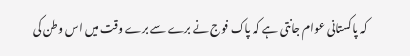کہ پاکستانی عوام جانتی ہے کہ پاک فوج نے برے سے برے وقت میں اس وطن کی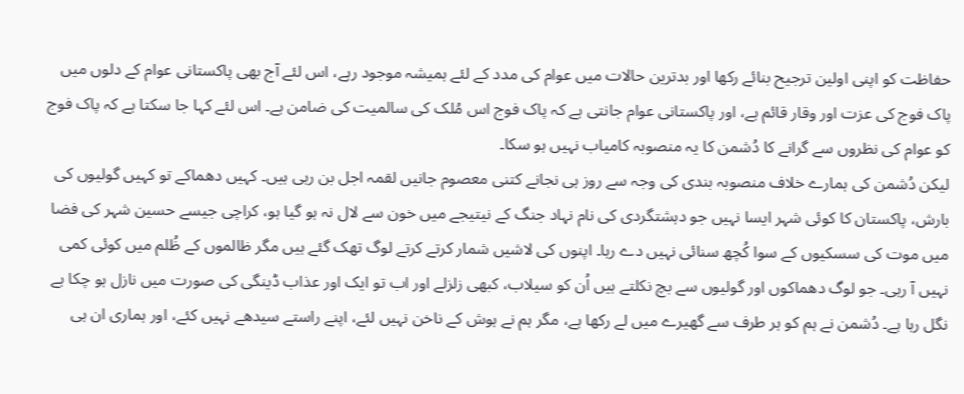حفاظت کو اپنی اولین ترجیح بنائے رکھا اور بدترین حالات میں عوام کی مدد کے لئے ہمیشہ موجود رہے، اس لئے آج بھی پاکستانی عوام کے دلوں میں پاک فوج کی عزت اور وقار قائم ہے، اور پاکستانی عوام جانتی ہے کہ پاک فوج اس مُلک کی سالمیت کی ضامن ہے۔ اس لئے کہا جا سکتا ہے کہ پاک فوج کو عوام کی نظروں سے گرانے کا دُشمن کا یہ منصوبہ کامیاب نہیں ہو سکا۔
لیکن دُشمن کی ہمارے خلاف منصوبہ بندی کی وجہ سے روز ہی نجانے کتنی معصوم جانیں لقمہ اجل بن رہی ہیں۔ کہیں دھماکے تو کہیں گولیوں کی بارش، پاکستان کا کوئی شہر ایسا نہیں جو دہشتگردی کی نام نہاد جنگ کے نیتیجے میں خون سے لال نہ ہو گیا ہو، کراچی جیسے حسین شہر کی فضا میں موت کی سسکیوں کے سوا کُچھ سنائی نہیں دے رہا۔ اپنوں کی لاشیں شمار کرتے کرتے لوگ تھک گئے ہیں مگر ظالموں کے ظُلم میں کوئی کمی نہیں آ رہی۔ جو لوگ دھماکوں اور گولیوں سے بچ نکلتے ہیں اُن کو سیلاب، کبھی زلزلے اور اب تو ایک اور عذاب ڈینگی کی صورت میں نازل ہو چکا ہے نگل رہا ہے۔ دُشمن نے ہم کو ہر طرف سے گھیرے میں لے رکھا ہے، مگر ہم نے ہوش کے ناخن نہیں لئے، اپنے راستے سیدھے نہیں کئے، اور ہماری ان ہی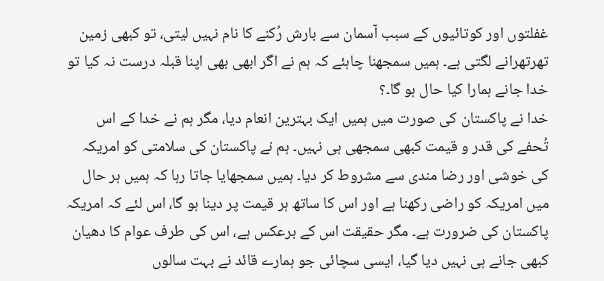غفلتوں اور کوتائیوں کے سبب آسمان سے بارش رُکنے کا نام نہیں لیتی، تو کبھی زمین تھرتھرانے لگتی ہے۔ ہمیں سمجھنا چاہئے کہ ہم نے اگر ابھی بھی اپنا قبلہ درست نہ کیا تو خدا جانے ہمارا کیا حال ہو گا۔؟
خدا نے پاکستان کی صورت میں ہمیں ایک بہترین انعام دیا، مگر ہم نے خدا کے اس تُحفے کی قدر و قیمت کبھی سمجھی ہی نہیں۔ ہم نے پاکستان کی سلامتی کو امریکہ کی خوشی اور رضا مندی سے مشروط کر دیا۔ ہمیں سمجھایا جاتا رہا کہ ہمیں ہر حال میں امریکہ کو راضی رکھنا ہے اور اس کا ساتھ ہر قیمت پر دینا ہو گا، اس لئے کہ امریکہ پاکستان کی ضرورت ہے۔ مگر حقیقت اس کے برعکس ہے، اس کی طرف عوام کا دھیان کبھی جانے ہی نہیں دیا گیا، ایسی سچائی جو ہمارے قائد نے بہت سالوں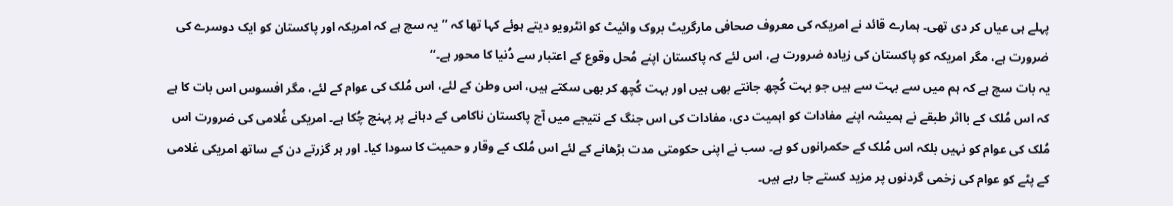پہلے ہی عیاں کر دی تھی۔ ہمارے قائد نے امریکہ کی معروف صحافی مارگریٹ بروک وائیٹ کو انٹرویو دیتے ہوئے کہا تھا کہ ’’یہ سچ ہے کہ امریکہ اور پاکستان کو ایک دوسرے کی ضرورت ہے، مگر امریکہ کو پاکستان کی زیادہ ضرورت ہے، اس لئے کہ پاکستان اپنے مُحل وقوع کے اعتبار سے دُنیا کا محور ہے۔‘‘
یہ بات سچ ہے کہ ہم میں سے بہت سے ہیں جو بہت کُچھ جانتے بھی ہیں اور بہت کُچھ کر بھی سکتے ہیں، اس وطن کے لئے، اس مُلک کی عوام کے لئے، مگر افسوس اس بات کا ہے کہ اس مُلک کے بااثر طبقے نے ہمیشہ اپنے مفادات کو اہمیت دی، مفادات کی اس جنگ کے نتیجے میں آج پاکستان ناکامی کے دہانے پر پہنچ چُکا ہے۔ امریکی غُلامی کی ضرورت اس مُلک کی عوام کو نہیں بلکہ اس مُلک کے حکمرانوں کو ہے۔ سب نے اپنی حکومتی مدت بڑھانے کے لئے اس مُلک کے وقار و حمیت کا سودا کیا۔ اور ہر گزرتے دن کے ساتھ امریکی غلامی کے پٹے کو عوام کی زخمی گردنوں پر مزید کستے جا رہے ہیں۔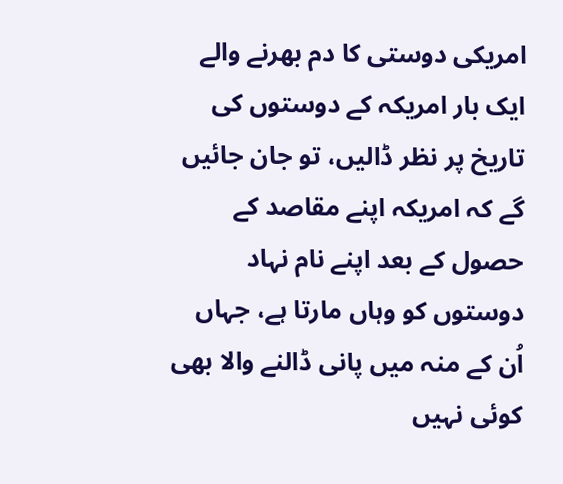امریکی دوستی کا دم بھرنے والے ایک بار امریکہ کے دوستوں کی تاریخ پر نظر ڈالیں، تو جان جائیں گے کہ امریکہ اپنے مقاصد کے حصول کے بعد اپنے نام نہاد دوستوں کو وہاں مارتا ہے، جہاں اُن کے منہ میں پانی ڈالنے والا بھی کوئی نہیں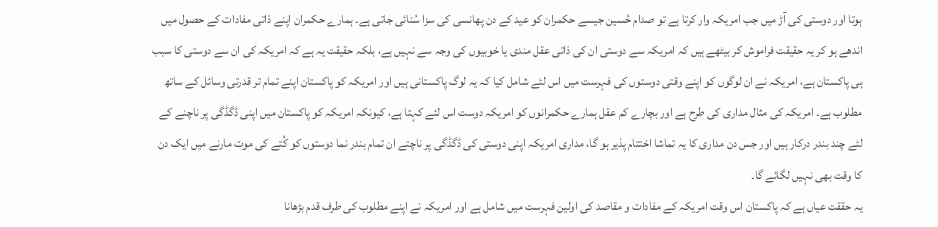ہوتا اور دوستی کی آڑ میں جب امریکہ وار کرتا ہے تو صدام حُسین جیسے حکمران کو عید کے دن پھانسی کی سزا سُنائی جاتی ہے۔ ہمارے حکمران اپنے ذاتی مفادات کے حصول میں اندھے ہو کر یہ حقیقت فراموش کر بیٹھے ہیں کہ امریکہ سے دوستی ان کی ذاتی عقل مندی یا خوبیوں کی وجہ سے نہیں ہے، بلکہ حقیقت یہ ہے کہ امریکہ کی ان سے دوستی کا سبب ہی پاکستان ہے، امریکہ نے ان لوگوں کو اپنے وقتی دوستوں کی فہرست میں اس لئے شامل کیا کہ یہ لوگ پاکستانی ہیں اور امریکہ کو پاکستان اپنے تمام تر قدرتی وسائل کے ساتھ مطلوب ہے۔ امریکہ کی مثال مداری کی طرح ہے اور بچارے کم عقل ہمارے حکمرانوں کو امریکہ دوست اس لئے کہتا ہے، کیونکہ امریکہ کو پاکستان میں اپنی ڈگڈگی پر ناچنے کے لئے چند بندر درکار ہیں اور جس دن مداری کا یہ تماشا اختتام پذیر ہو گا، مداری امریکہ اپنی دوستی کی ڈگڈگی پر ناچتے ان تمام بندر نما دوستوں کو کُتے کی موت مارنے میں ایک دن کا وقت بھی نہیں لگائے گا۔
یہ حققت عیاں ہے کہ پاکستان اس وقت امریکہ کے مفادات و مقاصد کی اولین فہرست میں شامل ہے اور امریکہ نے اپنے مطلوب کی طرف قدم بڑھانا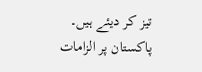تیز کر دیئے ہیں۔ پاکستان پر الزامات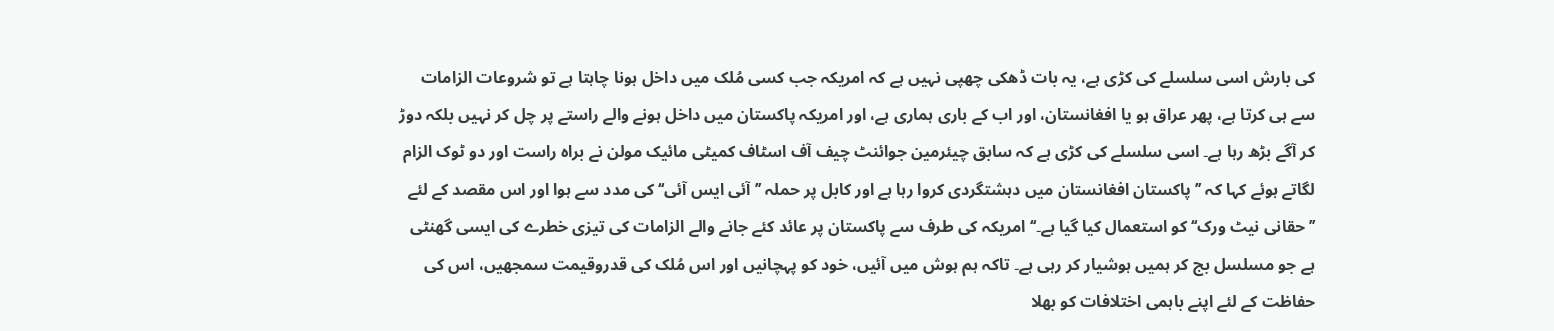کی بارش اسی سلسلے کی کڑی ہے، یہ بات ڈھکی چھپی نہیں ہے کہ امریکہ جب کسی مُلک میں داخل ہونا چاہتا ہے تو شروعات الزامات سے ہی کرتا ہے، پھر عراق ہو یا افغانستان، اور اب کے باری ہماری ہے، اور امریکہ پاکستان میں داخل ہونے والے راستے پر چل کر نہیں بلکہ دوڑ کر آگے بڑھ رہا ہے۔ اسی سلسلے کی کڑی ہے کہ سابق چیئرمین جوائنٹ چیف آف اسٹاف کمیٹی مائیک مولن نے براہ راست اور دو ٹوک الزام لگاتے ہوئے کہا کہ ’’پاکستان افغانستان میں دہشتگردی کروا رہا ہے اور کابل پر حملہ ’’ آئی ایس آئی‘‘ کی مدد سے ہوا اور اس مقصد کے لئے ’’حقانی نیٹ ورک‘‘ کو استعمال کیا گیا ہے۔‘‘ امریکہ کی طرف سے پاکستان پر عائد کئے جانے والے الزامات کی تیزی خطرے کی ایسی گھنٹی ہے جو مسلسل بج کر ہمیں ہوشیار کر رہی ہے۔ تاکہ ہم ہوش میں آئیں، خود کو پہچانیں اور اس مُلک کی قدروقیمت سمجھیں، اس کی حفاظت کے لئے اپنے باہمی اختلافات کو بھلا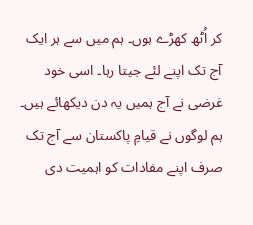کر اُٹھ کھڑے ہوں۔ ہم میں سے ہر ایک آج تک اپنے لئے جیتا رہا۔ اسی خود غرضی نے آج ہمیں یہ دن دیکھائے ہیں۔
ہم لوگوں نے قیامِ پاکستان سے آج تک صرف اپنے مفادات کو اہمیت دی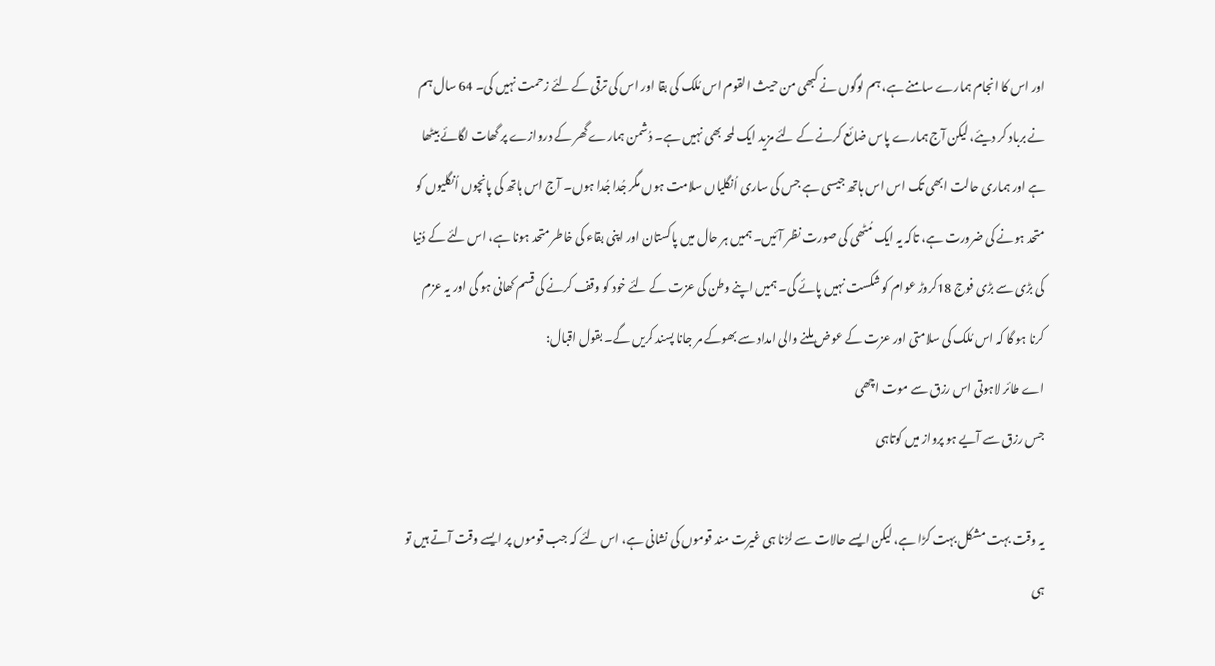اور اس کا انجام ہمارے سامنے ہے، ہم لوگوں نے کبھی من حیث القوم اس مُلک کی بقا اور اس کی ترقی کے لئے زحمت نہیں کی۔ 64 سال ہم نے برباد کر دیئے، لیکن آج ہمارے پاس ضائع کرنے کے لئے مزید ایک لمحہ بھی نہیں ہے۔ دُشمن ہمارے گھر کے دروازے پر گھات لگائے بیٹھا ہے اور ہماری حالت ابھی تک اس اس ہاتھ جیسی ہے جس کی ساری اُنگلیاں سلامت ہوں مگر جُدا جُدا ہوں۔ آج اس ہاتھ کی پانچوں اُنگلیوں کو متحد ہونے کی ضرورت ہے، تاکہ یہ ایک مُٹھی کی صورت نظر آئیں۔ ہمیں ہر حال میں پاکستان اور اپنی بقاء کی خاطر متحد ہونا ہے، اس لئے کے دُنیا کی بڑی سے بڑی فوج 18کروڑ عوام کو شکست نہیں پائے گی۔ ہمیں اپنے وطن کی عزت کے لئے خود کو وقف کرنے کی قسم کھانی ہو گی اور یہ عزم کرنا ہو گا کہ اس مُلک کی سلامتی اور عزت کے عوض ملنے والی امداد سے بھوکے مر جانا پسند کریں گے۔ بقول اقبال:
اے طائر لاہوتی اس رزق سے موت اچھی
جس رزق سے آیے ہو پرواز میں کوتاہی

یہ وقت بہت مشکل بہت کڑا ہے، لیکن ایسے حالات سے لڑنا ہی غیرت مند قوموں کی نشانی ہے، اس لئے کہ جب قوموں پر ایسے وقت آتے ہیں تو ہی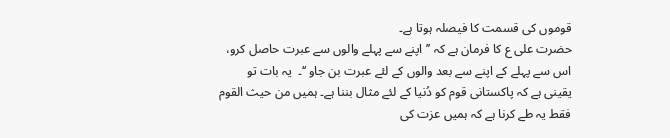قوموں کی قسمت کا فیصلہ ہوتا ہے۔
حضرت علی ع کا فرمان ہے کہ ’’اپنے سے پہلے والوں سے عبرت حاصل کرو، اس سے پہلے کے اپنے سے بعد والوں کے لئے عبرت بن جاو ‘‘۔  یہ بات تو یقینی ہے کہ پاکستانی قوم کو دُنیا کے لئے مثال بننا ہے۔ ہمیں من حیث القوم فقط یہ طے کرنا ہے کہ ہمیں عزت کی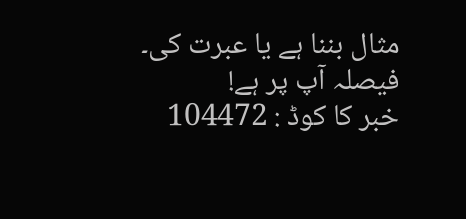مثال بننا ہے یا عبرت کی۔ فیصلہ آپ پر ہے!
خبر کا کوڈ : 104472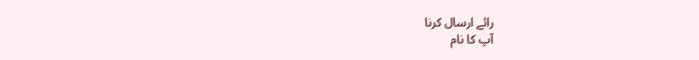رائے ارسال کرنا
آپ کا نام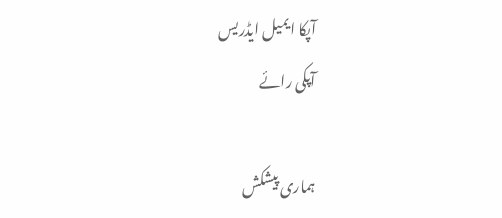آپکا ایمیل ایڈریس
آپکی رائے

ہماری پیشکش